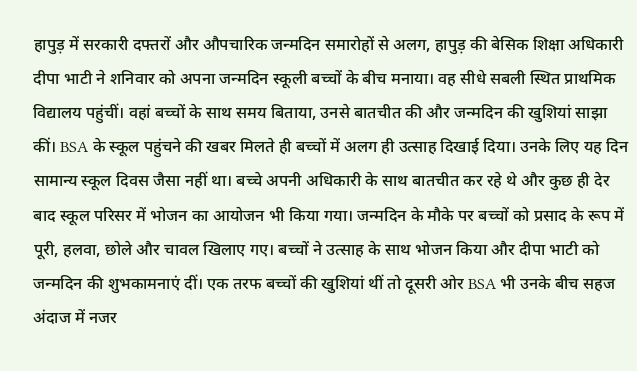हापुड़ में सरकारी दफ्तरों और औपचारिक जन्मदिन समारोहों से अलग, हापुड़ की बेसिक शिक्षा अधिकारी दीपा भाटी ने शनिवार को अपना जन्मदिन स्कूली बच्चों के बीच मनाया। वह सीधे सबली स्थित प्राथमिक विद्यालय पहुंचीं। वहां बच्चों के साथ समय बिताया, उनसे बातचीत की और जन्मदिन की खुशियां साझा कीं। BSA के स्कूल पहुंचने की खबर मिलते ही बच्चों में अलग ही उत्साह दिखाई दिया। उनके लिए यह दिन सामान्य स्कूल दिवस जैसा नहीं था। बच्चे अपनी अधिकारी के साथ बातचीत कर रहे थे और कुछ ही देर बाद स्कूल परिसर में भोजन का आयोजन भी किया गया। जन्मदिन के मौके पर बच्चों को प्रसाद के रूप में पूरी, हलवा, छोले और चावल खिलाए गए। बच्चों ने उत्साह के साथ भोजन किया और दीपा भाटी को जन्मदिन की शुभकामनाएं दीं। एक तरफ बच्चों की खुशियां थीं तो दूसरी ओर BSA भी उनके बीच सहज अंदाज में नजर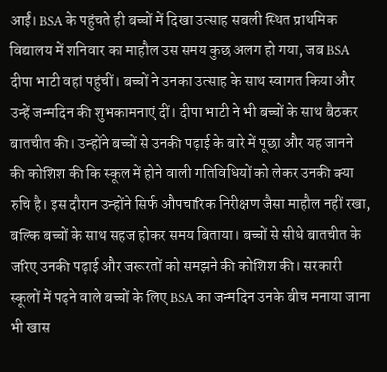आईं। BSA के पहुंचते ही बच्चों में दिखा उत्साह सबली स्थित प्राथमिक विद्यालय में शनिवार का माहौल उस समय कुछ अलग हो गया, जब BSA दीपा भाटी वहां पहुंचीं। बच्चों ने उनका उत्साह के साथ स्वागत किया और उन्हें जन्मदिन की शुभकामनाएं दीं। दीपा भाटी ने भी बच्चों के साथ बैठकर बातचीत की। उन्होंने बच्चों से उनकी पढ़ाई के बारे में पूछा और यह जानने की कोशिश की कि स्कूल में होने वाली गतिविधियों को लेकर उनकी क्या रुचि है। इस दौरान उन्होंने सिर्फ औपचारिक निरीक्षण जैसा माहौल नहीं रखा, बल्कि बच्चों के साथ सहज होकर समय बिताया। बच्चों से सीधे बातचीत के जरिए उनकी पढ़ाई और जरूरतों को समझने की कोशिश की। सरकारी स्कूलों में पढ़ने वाले बच्चों के लिए BSA का जन्मदिन उनके बीच मनाया जाना भी खास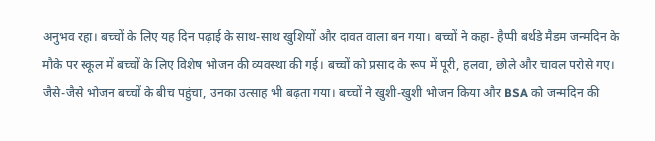अनुभव रहा। बच्चों के लिए यह दिन पढ़ाई के साथ-साथ खुशियों और दावत वाला बन गया। बच्चों ने कहा- हैप्पी बर्थडे मैडम जन्मदिन के मौके पर स्कूल में बच्चों के लिए विशेष भोजन की व्यवस्था की गई। बच्चों को प्रसाद के रूप में पूरी, हलवा, छोले और चावल परोसे गए। जैसे-जैसे भोजन बच्चों के बीच पहुंचा, उनका उत्साह भी बढ़ता गया। बच्चों ने खुशी-खुशी भोजन किया और BSA को जन्मदिन की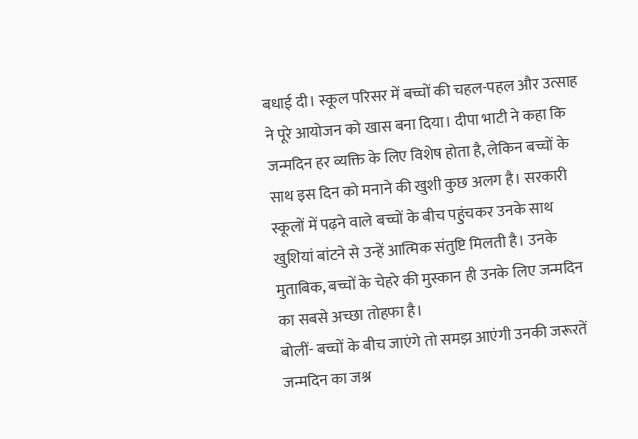बधाई दी। स्कूल परिसर में बच्चों की चहल-पहल और उत्साह ने पूरे आयोजन को खास बना दिया। दीपा भाटी ने कहा कि जन्मदिन हर व्यक्ति के लिए विशेष होता है, लेकिन बच्चों के साथ इस दिन को मनाने की खुशी कुछ अलग है। सरकारी स्कूलों में पढ़ने वाले बच्चों के बीच पहुंचकर उनके साथ खुशियां बांटने से उन्हें आत्मिक संतुष्टि मिलती है। उनके मुताबिक, बच्चों के चेहरे की मुस्कान ही उनके लिए जन्मदिन का सबसे अच्छा तोहफा है।
बोलीं- बच्चों के बीच जाएंगे तो समझ आएंगी उनकी जरूरतें जन्मदिन का जश्न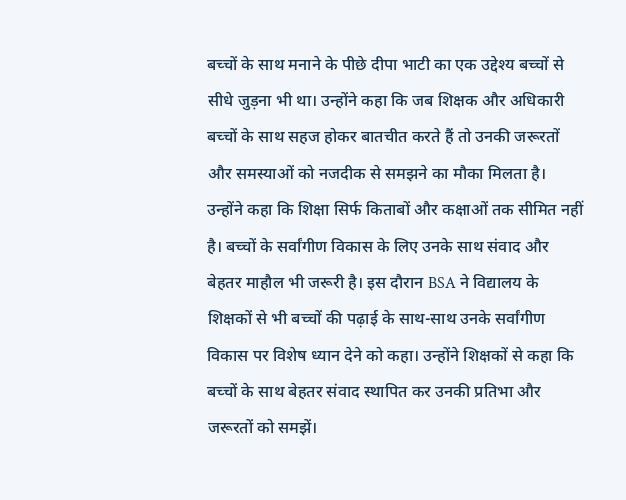बच्चों के साथ मनाने के पीछे दीपा भाटी का एक उद्देश्य बच्चों से सीधे जुड़ना भी था। उन्होंने कहा कि जब शिक्षक और अधिकारी बच्चों के साथ सहज होकर बातचीत करते हैं तो उनकी जरूरतों और समस्याओं को नजदीक से समझने का मौका मिलता है। उन्होंने कहा कि शिक्षा सिर्फ किताबों और कक्षाओं तक सीमित नहीं है। बच्चों के सर्वांगीण विकास के लिए उनके साथ संवाद और बेहतर माहौल भी जरूरी है। इस दौरान BSA ने विद्यालय के शिक्षकों से भी बच्चों की पढ़ाई के साथ-साथ उनके सर्वांगीण विकास पर विशेष ध्यान देने को कहा। उन्होंने शिक्षकों से कहा कि बच्चों के साथ बेहतर संवाद स्थापित कर उनकी प्रतिभा और जरूरतों को समझें।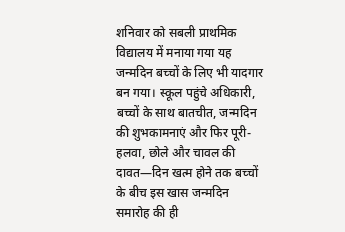शनिवार को सबली प्राथमिक विद्यालय में मनाया गया यह जन्मदिन बच्चों के लिए भी यादगार बन गया। स्कूल पहुंचे अधिकारी, बच्चों के साथ बातचीत, जन्मदिन की शुभकामनाएं और फिर पूरी-हलवा, छोले और चावल की दावत—दिन खत्म होने तक बच्चों के बीच इस खास जन्मदिन समारोह की ही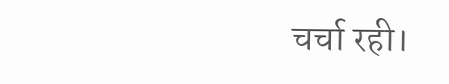चर्चा रही।